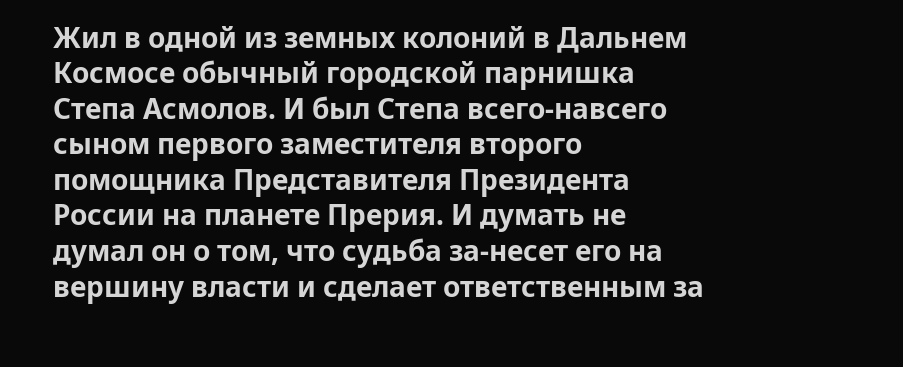Жил в одной из земных колоний в Дальнем Космосе обычный городской парнишка Степа Асмолов. И был Степа всего-навсего сыном первого заместителя второго помощника Представителя Президента России на планете Прерия. И думать не думал он о том, что судьба за-несет его на вершину власти и сделает ответственным за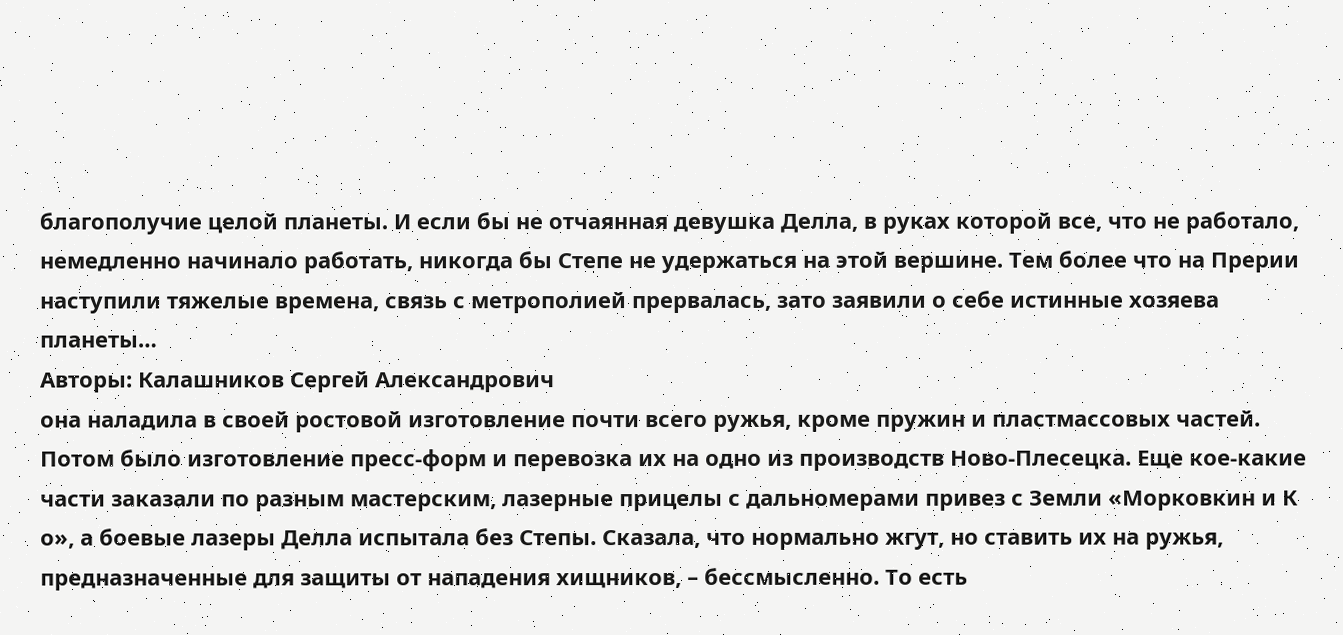благополучие целой планеты. И если бы не отчаянная девушка Делла, в руках которой все, что не работало, немедленно начинало работать, никогда бы Степе не удержаться на этой вершине. Тем более что на Прерии наступили тяжелые времена, связь с метрополией прервалась, зато заявили о себе истинные хозяева планеты…
Авторы: Калашников Сергей Александрович
она наладила в своей ростовой изготовление почти всего ружья, кроме пружин и пластмассовых частей. Потом было изготовление пресс-форм и перевозка их на одно из производств Ново-Плесецка. Еще кое-какие части заказали по разным мастерским, лазерные прицелы с дальномерами привез с Земли «Морковкин и К
о», а боевые лазеры Делла испытала без Степы. Сказала, что нормально жгут, но ставить их на ружья, предназначенные для защиты от нападения хищников, – бессмысленно. То есть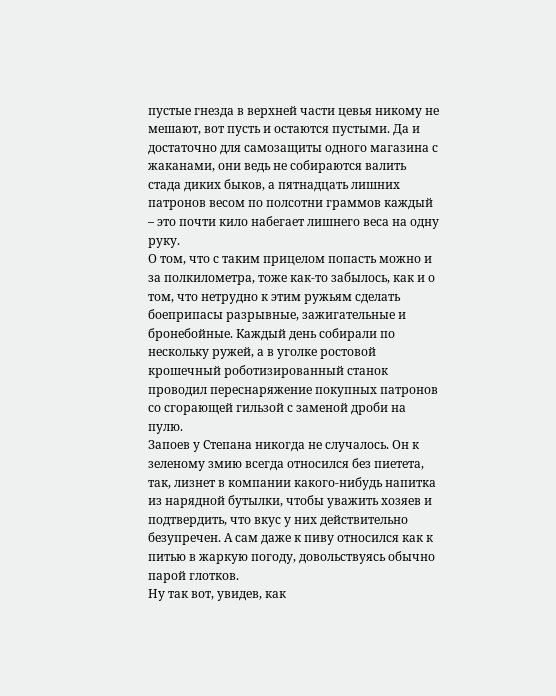пустые гнезда в верхней части цевья никому не мешают, вот пусть и остаются пустыми. Да и достаточно для самозащиты одного магазина с жаканами, они ведь не собираются валить стада диких быков, а пятнадцать лишних патронов весом по полсотни граммов каждый – это почти кило набегает лишнего веса на одну руку.
О том, что с таким прицелом попасть можно и за полкилометра, тоже как-то забылось, как и о том, что нетрудно к этим ружьям сделать боеприпасы разрывные, зажигательные и бронебойные. Каждый день собирали по нескольку ружей, а в уголке ростовой крошечный роботизированный станок проводил переснаряжение покупных патронов со сгорающей гильзой с заменой дроби на пулю.
Запоев у Степана никогда не случалось. Он к зеленому змию всегда относился без пиетета, так, лизнет в компании какого-нибудь напитка из нарядной бутылки, чтобы уважить хозяев и подтвердить, что вкус у них действительно безупречен. А сам даже к пиву относился как к питью в жаркую погоду, довольствуясь обычно парой глотков.
Ну так вот, увидев, как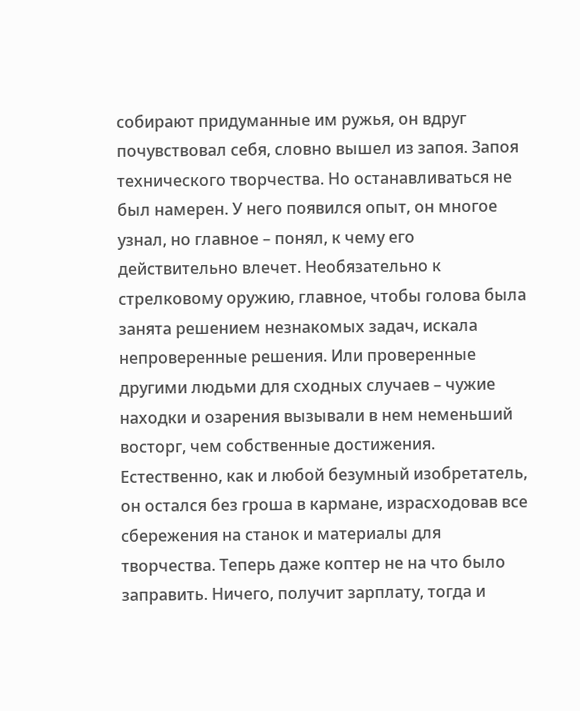собирают придуманные им ружья, он вдруг почувствовал себя, словно вышел из запоя. Запоя технического творчества. Но останавливаться не был намерен. У него появился опыт, он многое узнал, но главное – понял, к чему его действительно влечет. Необязательно к стрелковому оружию, главное, чтобы голова была занята решением незнакомых задач, искала непроверенные решения. Или проверенные другими людьми для сходных случаев – чужие находки и озарения вызывали в нем неменьший восторг, чем собственные достижения.
Естественно, как и любой безумный изобретатель, он остался без гроша в кармане, израсходовав все сбережения на станок и материалы для творчества. Теперь даже коптер не на что было заправить. Ничего, получит зарплату, тогда и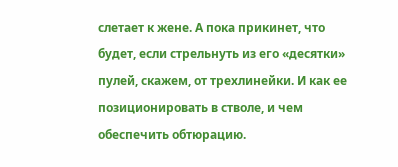слетает к жене. А пока прикинет, что будет, если стрельнуть из его «десятки» пулей, скажем, от трехлинейки. И как ее позиционировать в стволе, и чем обеспечить обтюрацию.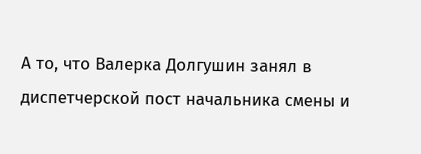А то, что Валерка Долгушин занял в диспетчерской пост начальника смены и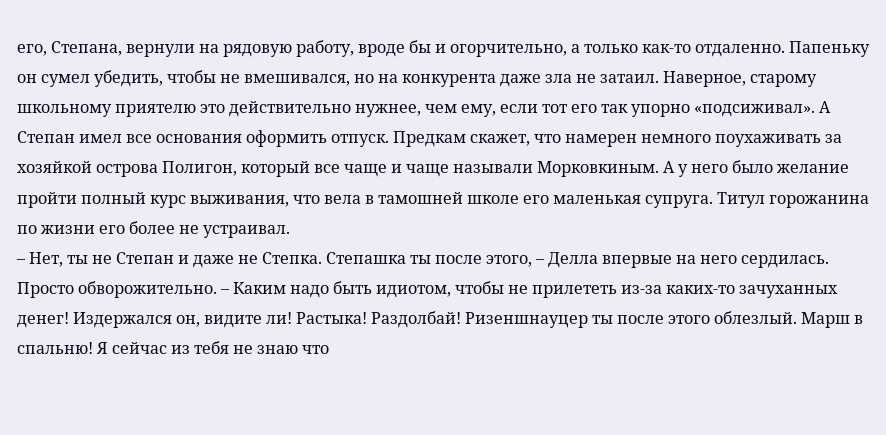его, Степана, вернули на рядовую работу, вроде бы и огорчительно, а только как-то отдаленно. Папеньку он сумел убедить, чтобы не вмешивался, но на конкурента даже зла не затаил. Наверное, старому школьному приятелю это действительно нужнее, чем ему, если тот его так упорно «подсиживал». А Степан имел все основания оформить отпуск. Предкам скажет, что намерен немного поухаживать за хозяйкой острова Полигон, который все чаще и чаще называли Морковкиным. А у него было желание пройти полный курс выживания, что вела в тамошней школе его маленькая супруга. Титул горожанина по жизни его более не устраивал.
– Нет, ты не Степан и даже не Степка. Степашка ты после этого, – Делла впервые на него сердилась. Просто обворожительно. – Каким надо быть идиотом, чтобы не прилететь из-за каких-то зачуханных денег! Издержался он, видите ли! Растыка! Раздолбай! Ризеншнауцер ты после этого облезлый. Марш в спальню! Я сейчас из тебя не знаю что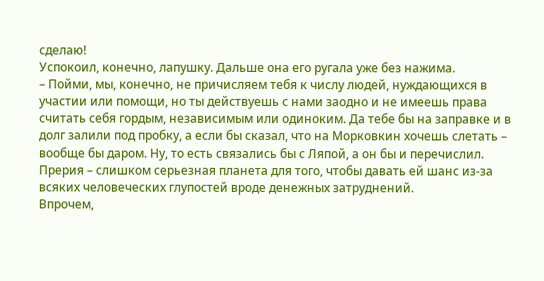сделаю!
Успокоил, конечно, лапушку. Дальше она его ругала уже без нажима.
– Пойми, мы, конечно, не причисляем тебя к числу людей, нуждающихся в участии или помощи, но ты действуешь с нами заодно и не имеешь права считать себя гордым, независимым или одиноким. Да тебе бы на заправке и в долг залили под пробку, а если бы сказал, что на Морковкин хочешь слетать – вообще бы даром. Ну, то есть связались бы с Ляпой, а он бы и перечислил. Прерия – слишком серьезная планета для того, чтобы давать ей шанс из-за всяких человеческих глупостей вроде денежных затруднений.
Впрочем,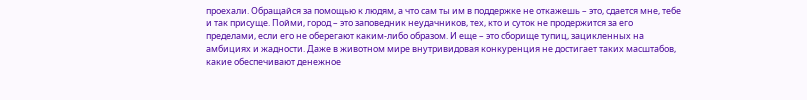проехали. Обращайся за помощью к людям, а что сам ты им в поддержке не откажешь – это, сдается мне, тебе и так присуще. Пойми, город – это заповедник неудачников, тех, кто и суток не продержится за его пределами, если его не оберегают каким-либо образом. И еще – это сборище тупиц, зацикленных на амбициях и жадности. Даже в животном мире внутривидовая конкуренция не достигает таких масштабов, какие обеспечивают денежное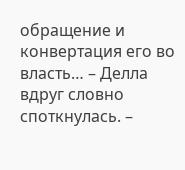обращение и конвертация его во власть… – Делла вдруг словно споткнулась. –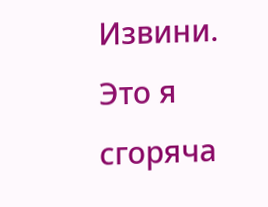Извини. Это я сгоряча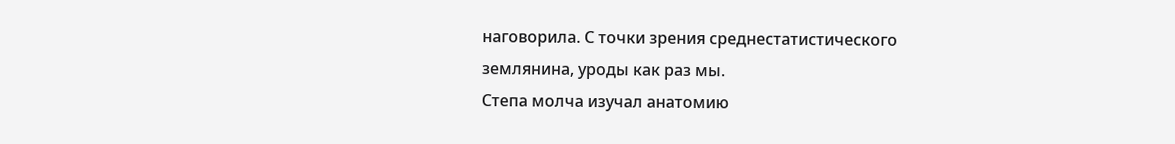наговорила. С точки зрения среднестатистического землянина, уроды как раз мы.
Степа молча изучал анатомию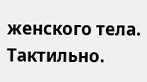женского тела. Тактильно.